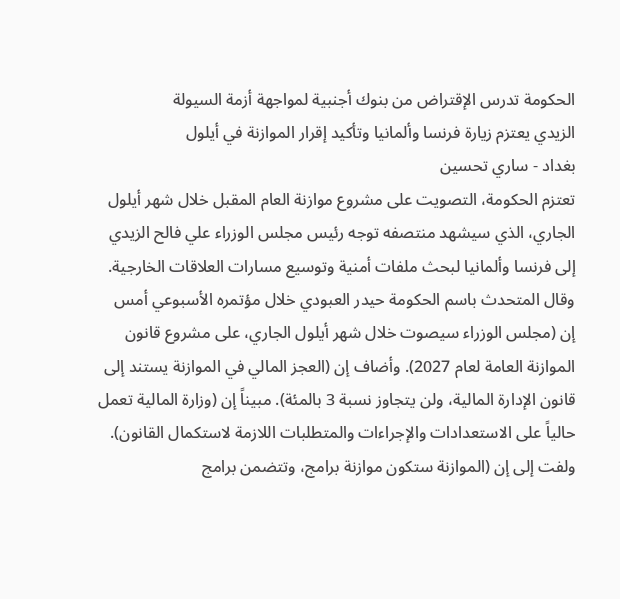الحكومة تدرس الإقتراض من بنوك أجنبية لمواجهة أزمة السيولة
الزيدي يعتزم زيارة فرنسا وألمانيا وتأكيد إقرار الموازنة في أيلول
بغداد - ساري تحسين
تعتزم الحكومة، التصويت على مشروع موازنة العام المقبل خلال شهر أيلول الجاري، الذي سيشهد منتصفه توجه رئيس مجلس الوزراء علي فالح الزيدي إلى فرنسا وألمانيا لبحث ملفات أمنية وتوسيع مسارات العلاقات الخارجية.
وقال المتحدث باسم الحكومة حيدر العبودي خلال مؤتمره الأسبوعي أمس إن (مجلس الوزراء سيصوت خلال شهر أيلول الجاري، على مشروع قانون الموازنة العامة لعام 2027). وأضاف إن (العجز المالي في الموازنة يستند إلى قانون الإدارة المالية، ولن يتجاوز نسبة 3 بالمئة). مبيناً إن (وزارة المالية تعمل حالياً على الاستعدادات والإجراءات والمتطلبات اللازمة لاستكمال القانون). ولفت إلى إن (الموازنة ستكون موازنة برامج، وتتضمن برامج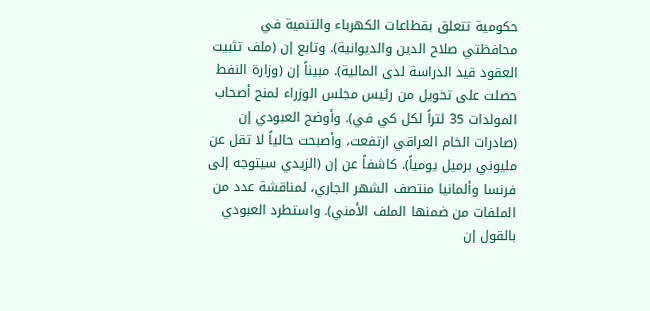حكومية تتعلق بقطاعات الكهرباء والتنمية في محافظتي صلاح الدين والديوانية). وتابع إن (ملف تثبيت العقود قيد الدراسة لدى المالية). مبيناً إن (وزارة النفط حصلت على تخويل من رئيس مجلس الوزراء لمنح أصحاب المولدات 35 لتراً لكل كي في). وأوضح العبودي إن (صادرات الخام العراقي ارتفعت، وأصبحت حالياً لا تقل عن مليوني برميل يومياً). كاشفاً عن إن (الزيدي سيتوجه إلى فرنسا وألمانيا منتصف الشهر الجاري، لمناقشة عدد من الملفات من ضمنها الملف الأمني). واستطرد العبودي بالقول إن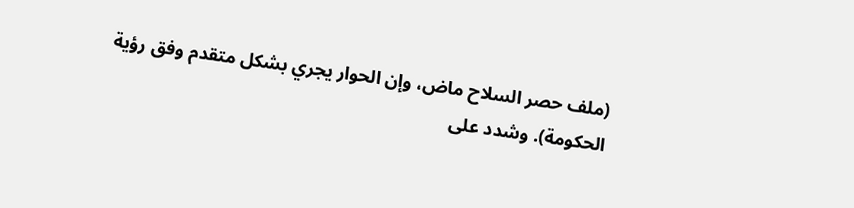(ملف حصر السلاح ماض، وإن الحوار يجري بشكل متقدم وفق رؤية الحكومة). وشدد على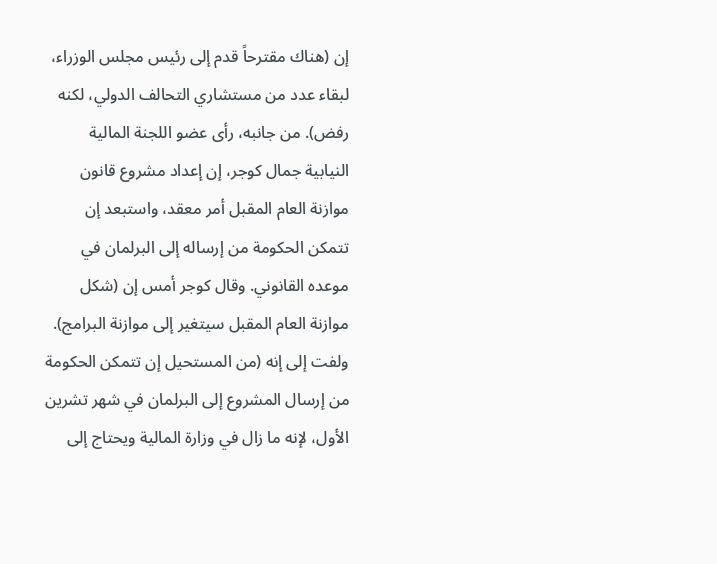إن (هناك مقترحاً قدم إلى رئيس مجلس الوزراء، لبقاء عدد من مستشاري التحالف الدولي، لكنه رفض). من جانبه، رأى عضو اللجنة المالية النيابية جمال كوجر، إن إعداد مشروع قانون موازنة العام المقبل أمر معقد، واستبعد إن تتمكن الحكومة من إرساله إلى البرلمان في موعده القانوني. وقال كوجر أمس إن (شكل موازنة العام المقبل سيتغير إلى موازنة البرامج). ولفت إلى إنه (من المستحيل إن تتمكن الحكومة من إرسال المشروع إلى البرلمان في شهر تشرين الأول، لإنه ما زال في وزارة المالية ويحتاج إلى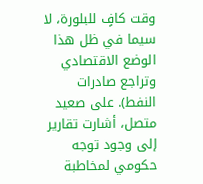وقت كافٍ للبلورة، لا سيما في ظل هذا الوضع الاقتصادي وتراجع صادرات النفط). على صعيد متصل، أشارت تقارير إلى وجود توجه حكومي لمخاطبة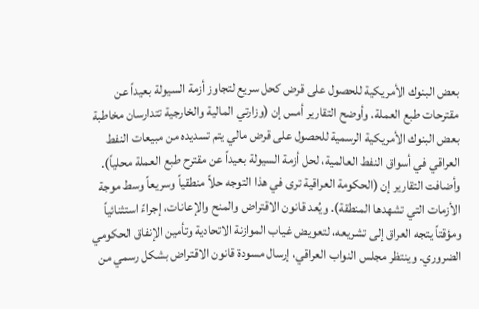بعض البنوك الأمريكية للحصول على قرض كحل سريع لتجاوز أزمة السيولة بعيداً عن مقترحات طبع العملة. وأوضح التقارير أمس إن (وزارتي المالية والخارجية تتدارسان مخاطبة بعض البنوك الأمريكية الرسمية للحصول على قرض مالي يتم تسديده من مبيعات النفط العراقي في أسواق النفط العالمية، لحل أزمة السيولة بعيداً عن مقترح طبع العملة محلياً).
وأضافت التقارير إن (الحكومة العراقية ترى في هذا التوجه حلاً منطقياً وسريعاً وسط موجة الأزمات التي تشهدها المنطقة). ويُعد قانون الاقتراض والمنح والإعانات، إجراءً استثنائياً ومؤقتاً يتجه العراق إلى تشريعه، لتعويض غياب الموازنة الاتحادية وتأمين الإنفاق الحكومي الضروري. وينتظر مجلس النواب العراقي، إرسال مسودة قانون الاقتراض بشكل رسمي من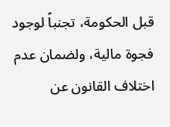قبل الحكومة، تجنباً لوجود فجوة مالية، ولضمان عدم اختلاف القانون عن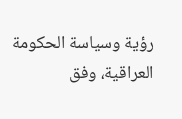رؤية وسياسة الحكومة العراقية، وفق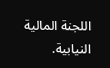اللجنة المالية النيابية.